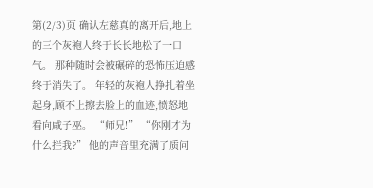第(2/3)页 确认左慈真的离开后,地上的三个灰袍人终于长长地松了一口气。 那种随时会被碾碎的恐怖压迫感终于消失了。 年轻的灰袍人挣扎着坐起身,顾不上擦去脸上的血迹,愤怒地看向咸子巫。 “师兄!” “你刚才为什么拦我?” 他的声音里充满了质问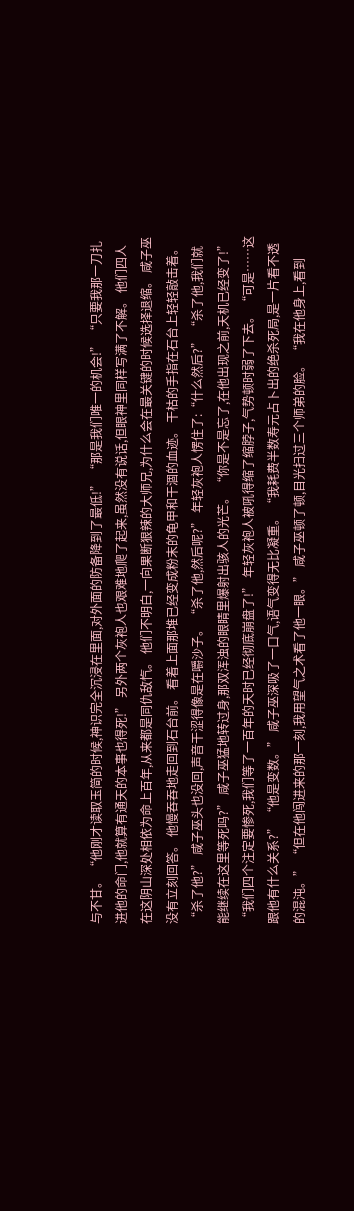与不甘。 “他刚才读取玉简的时候,神识完全沉浸在里面,对外面的防备降到了最低!” “那是我们唯一的机会!” “只要我那一刀扎进他的命门,他就算有通天的本事也得死!” 另外两个灰袍人也艰难地爬了起来,虽然没有说话,但眼神里同样写满了不解。 他们四人在这阴山深处相依为命上百年,从来都是同仇敌忾。 他们不明白,一向果断狠辣的大师兄,为什么会在最关键的时候选择退缩。 咸子巫没有立刻回答。 他慢吞吞地走回到石台前。 看着上面那堆已经变成粉末的龟甲和干涸的血迹。 干枯的手指在石台上轻轻敲击着。 “杀了他?” 咸子巫头也没回,声音干涩得像是在嚼沙子。 “杀了他,然后呢?” 年轻灰袍人愣住了:“什么然后?” “杀了他,我们就能继续在这里等死吗?” 咸子巫猛地转过身,那双浑浊的眼睛里爆射出骇人的光芒。 “你是不是忘了,在他出现之前,天机已经变了!” “我们四个注定要惨死,我们等了一百年的天时已经彻底崩盘了!” 年轻灰袍人被吼得缩了缩脖子,气势顿时弱了下去。 “可是……这跟他有什么关系?” “他是变数。” 咸子巫深吸了一口气,语气变得无比凝重。 “我耗费半数寿元占卜出的绝杀死局,是一片看不透的混沌。” “但在他闯进来的那一刻,我用望气之术看了他一眼。” 咸子巫顿了顿,目光扫过三个师弟的脸。 “我在他身上,看到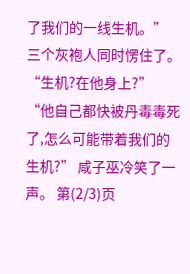了我们的一线生机。” 三个灰袍人同时愣住了。 “生机?在他身上?” “他自己都快被丹毒毒死了,怎么可能带着我们的生机?” 咸子巫冷笑了一声。 第(2/3)页